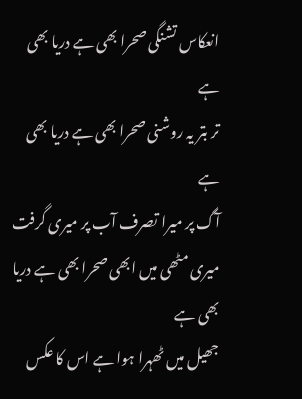انعکاس تشنگی صحرا بھی ہے دریا بھی ہے
تر بتر یہ روشنی صحرا بھی ہے دریا بھی ہے
آگ پر میرا تصرف آب پر میری گرفت
میری مٹھی میں ابھی صحرا بھی ہے دریا بھی ہے
جھیل میں ٹھہرا ہوا ہے اس کا عکس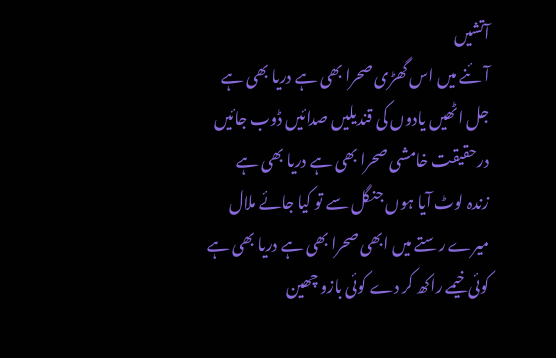آتشیں
آئنے میں اس گھڑی صحرا بھی ہے دریا بھی ہے
جل اٹھیں یادوں کی قندیلیں صدائیں ڈوب جائیں
درحقیقت خامشی صحرا بھی ہے دریا بھی ہے
زندہ لوٹ آیا ہوں جنگل سے تو کیا جائے ملال
میرے رستے میں ابھی صحرا بھی ہے دریا بھی ہے
کوئی خیمے راکھ کر دے کوئی بازو چھین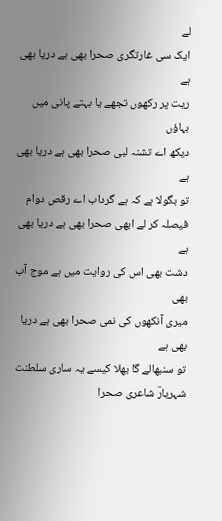لے
ایک سی غارتگری صحرا بھی ہے دریا بھی ہے
ریت پر رکھوں تجھے یا بہتے پانی میں بہاؤں
دیکھ اے تشنہ لبی صحرا بھی ہے دریا بھی ہے
تو بگولا ہے کہ ہے گرداب اے رقص دوام
فیصلہ کر لے ابھی صحرا بھی ہے دریا بھی ہے
دشت بھی اس کی روایت میں ہے موج آب بھی
میری آنکھوں کی نمی صحرا بھی ہے دریا بھی ہے
تو سنبھالے گا بھلا کیسے یہ ساری سلطنت
شہریارؔ شاعری صحرا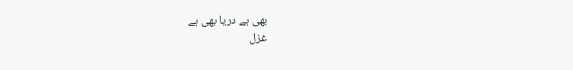بھی ہے دریا بھی ہے
غزل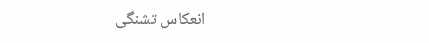انعکاس تشنگی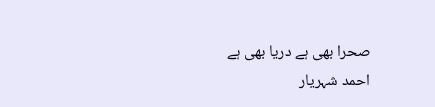صحرا بھی ہے دریا بھی ہے
احمد شہریار